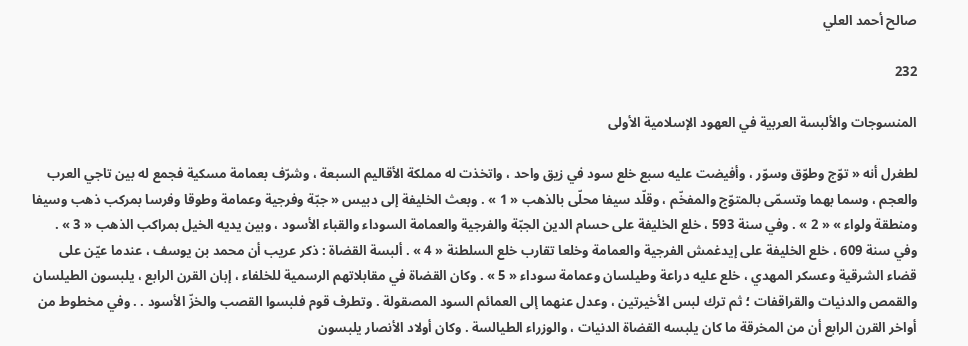صالح أحمد العلي

232

المنسوجات والألبسة العربية في العهود الإسلامية الأولى

لطغرل أنه « توّج وطوّق وسوّر ، وأفيضت عليه سبع خلع سود في زيق واحد ، واتخذت له مملكة الأقاليم السبعة ، وشرّف بعمامة مسكية فجمع له بين تاجي العرب والعجم ، وسما بهما وتسمّى بالمتوّج والمفخّم ، وقلّد سيفا محلّى بالذهب « 1 » . وبعث الخليفة إلى دبيس « جبّة وفرجية وعمامة وطوقا وفرسا بمركب ذهب وسيفا ومنطقة ولواء » « 2 » . وفي سنة 593 ، خلع الخليفة على حسام الدين الجبّة والفرجية والعمامة السوداء والقباء الأسود ، وبين يديه الخيل بمراكب الذهب « 3 » . وفي سنة 609 ، خلع الخليفة على إيدغمش الفرجية والعمامة وخلعا تقارب خلع السلطنة « 4 » . ألبسة القضاة : ذكر عريب أن محمد بن يوسف ، عندما عيّن على قضاء الشرقية وعسكر المهدي ، خلع عليه دراعة وطيلسان وعمامة سوداء « 5 » . وكان القضاة في مقابلاتهم الرسمية للخلفاء ، إبان القرن الرابع ، يلبسون الطيلسان والقمص والدنيات والقراقفات ؛ ثم ترك لبس الأخيرتين ، وعدل عنهما إلى العمائم السود المصقولة . وتطرف قوم فلبسوا القصب والخزّ الأسود . . وفي مخطوط من أواخر القرن الرابع أن من المخرقة ما كان يلبسه القضاة الدنيات ، والوزراء الطيالسة . وكان أولاد الأنصار يلبسون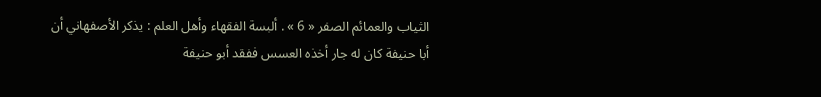الثياب والعمائم الصفر « 6 » . ألبسة الفقهاء وأهل العلم : يذكر الأصفهاني أن أبا حنيفة كان له جار أخذه العسس ففقد أبو حنيفة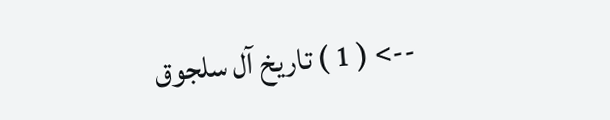--> ( 1 ) تاريخ آل سلجوق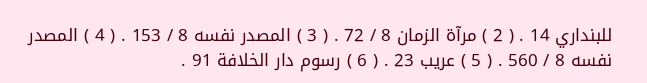للبنداري 14 . ( 2 ) مرآة الزمان 8 / 72 . ( 3 ) المصدر نفسه 8 / 153 . ( 4 ) المصدر نفسه 8 / 560 . ( 5 ) عريب 23 . ( 6 ) رسوم دار الخلافة 91 .